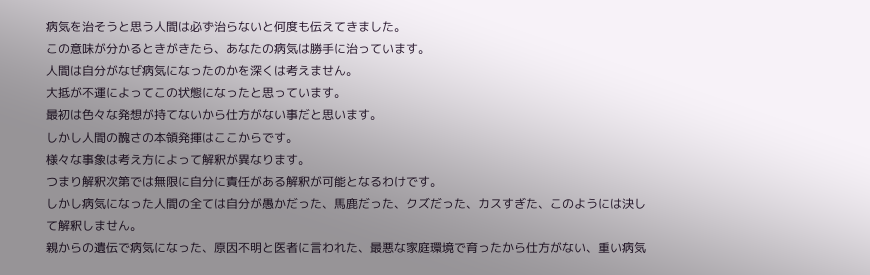病気を治そうと思う人間は必ず治らないと何度も伝えてきました。
この意味が分かるときがきたら、あなたの病気は勝手に治っています。
人間は自分がなぜ病気になったのかを深くは考えません。
大抵が不運によってこの状態になったと思っています。
最初は色々な発想が持てないから仕方がない事だと思います。
しかし人間の醜さの本領発揮はここからです。
様々な事象は考え方によって解釈が異なります。
つまり解釈次第では無限に自分に責任がある解釈が可能となるわけです。
しかし病気になった人間の全ては自分が愚かだった、馬鹿だった、クズだった、カスすぎた、このようには決して解釈しません。
親からの遺伝で病気になった、原因不明と医者に言われた、最悪な家庭環境で育ったから仕方がない、重い病気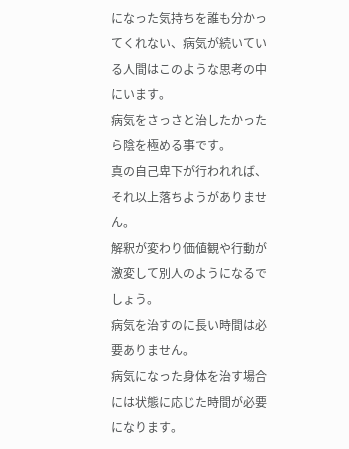になった気持ちを誰も分かってくれない、病気が続いている人間はこのような思考の中にいます。
病気をさっさと治したかったら陰を極める事です。
真の自己卑下が行われれば、それ以上落ちようがありません。
解釈が変わり価値観や行動が激変して別人のようになるでしょう。
病気を治すのに長い時間は必要ありません。
病気になった身体を治す場合には状態に応じた時間が必要になります。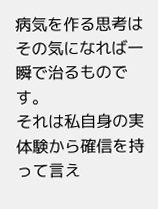病気を作る思考はその気になれば一瞬で治るものです。
それは私自身の実体験から確信を持って言え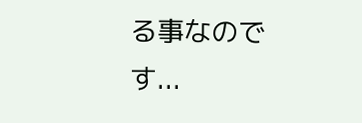る事なのです...